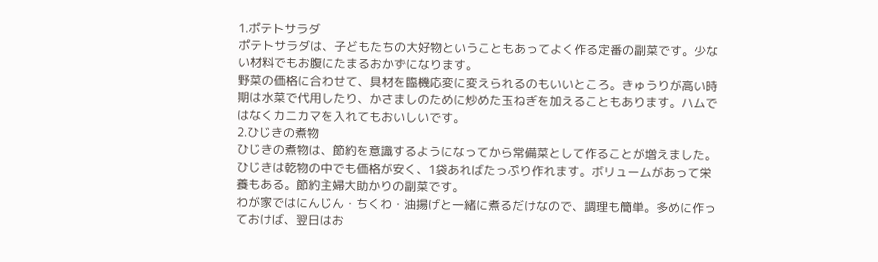1.ポテトサラダ
ポテトサラダは、子どもたちの大好物ということもあってよく作る定番の副菜です。少ない材料でもお腹にたまるおかずになります。
野菜の価格に合わせて、具材を臨機応変に変えられるのもいいところ。きゅうりが高い時期は水菜で代用したり、かさましのために炒めた玉ねぎを加えることもあります。ハムではなくカニカマを入れてもおいしいです。
2.ひじきの煮物
ひじきの煮物は、節約を意識するようになってから常備菜として作ることが増えました。ひじきは乾物の中でも価格が安く、1袋あればたっぷり作れます。ボリュームがあって栄養もある。節約主婦大助かりの副菜です。
わが家ではにんじん・ちくわ・油揚げと一緒に煮るだけなので、調理も簡単。多めに作っておけば、翌日はお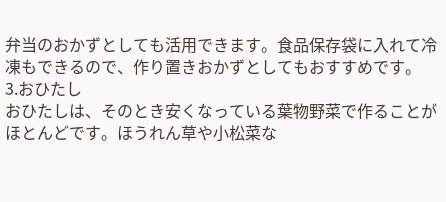弁当のおかずとしても活用できます。食品保存袋に入れて冷凍もできるので、作り置きおかずとしてもおすすめです。
3.おひたし
おひたしは、そのとき安くなっている葉物野菜で作ることがほとんどです。ほうれん草や小松菜な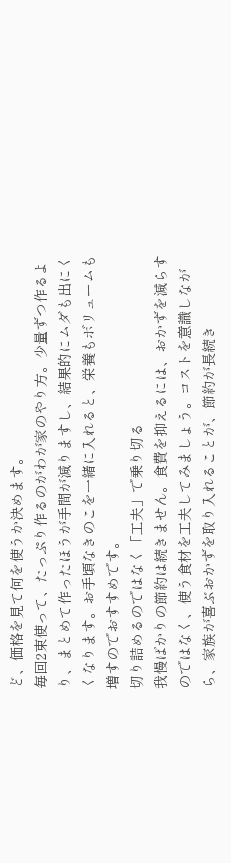ど、価格を見て何を使うか決めます。
毎回2束使って、たっぷり作るのがわが家のやり方。少量ずつ作るより、まとめて作ったほうが手間が減りますし、結果的にムダも出にくくなります。お手頃なきのこを一緒に入れると、栄養もボリュームも増すのでおすすめです。
切り詰めるのではなく「工夫」で乗り切る
我慢ばかりの節約は続きません。食費を抑えるには、おかずを減らすのではなく、使う食材を工夫してみましょう。コストを意識しながら、家族が喜ぶおかずを取り入れることが、節約が長続き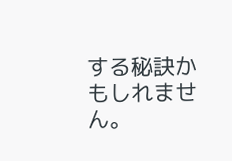する秘訣かもしれません。